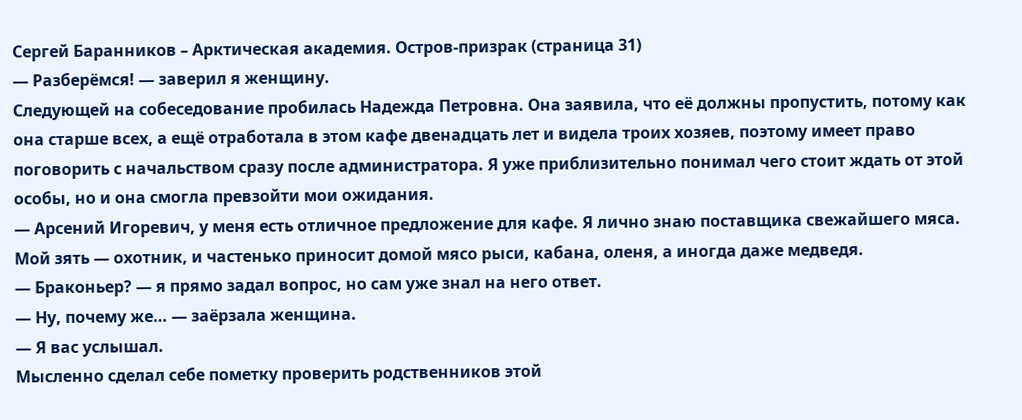Сергей Баранников – Арктическая академия. Остров-призрак (страница 31)
— Разберёмся! — заверил я женщину.
Следующей на собеседование пробилась Надежда Петровна. Она заявила, что её должны пропустить, потому как она старше всех, а ещё отработала в этом кафе двенадцать лет и видела троих хозяев, поэтому имеет право поговорить с начальством сразу после администратора. Я уже приблизительно понимал чего стоит ждать от этой особы, но и она смогла превзойти мои ожидания.
— Арсений Игоревич, у меня есть отличное предложение для кафе. Я лично знаю поставщика свежайшего мяса. Мой зять — охотник, и частенько приносит домой мясо рыси, кабана, оленя, а иногда даже медведя.
— Браконьер? — я прямо задал вопрос, но сам уже знал на него ответ.
— Ну, почему же… — заёрзала женщина.
— Я вас услышал.
Мысленно сделал себе пометку проверить родственников этой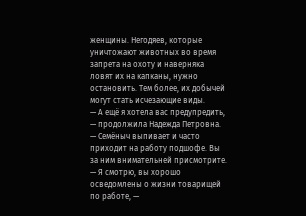женщины. Негодяев, которые уничтожают животных во время запрета на охоту и наверняка ловят их на капканы, нужно остановить. Тем более, их добычей могут стать исчезающие виды.
— А ещё я хотела вас предупредить, — продолжила Надежда Петровна. — Семёныч выпивает и часто приходит на работу подшофе. Вы за ним внимательней присмотрите.
— Я смотрю, вы хорошо осведомлены о жизни товарищей по работе, —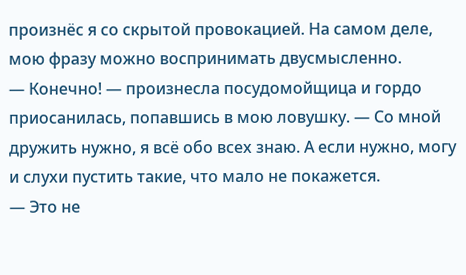произнёс я со скрытой провокацией. На самом деле, мою фразу можно воспринимать двусмысленно.
— Конечно! — произнесла посудомойщица и гордо приосанилась, попавшись в мою ловушку. — Со мной дружить нужно, я всё обо всех знаю. А если нужно, могу и слухи пустить такие, что мало не покажется.
— Это не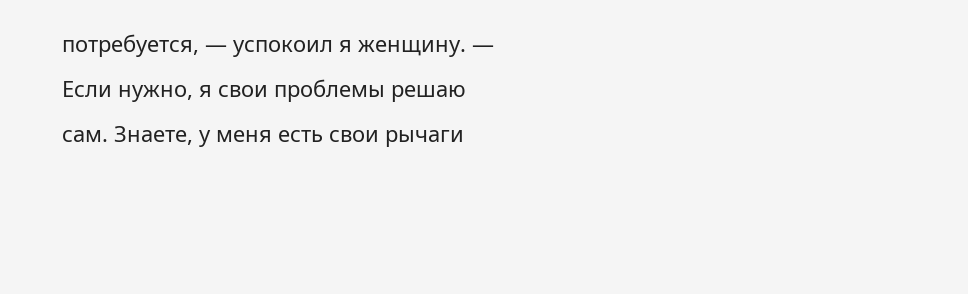потребуется, — успокоил я женщину. — Если нужно, я свои проблемы решаю сам. Знаете, у меня есть свои рычаги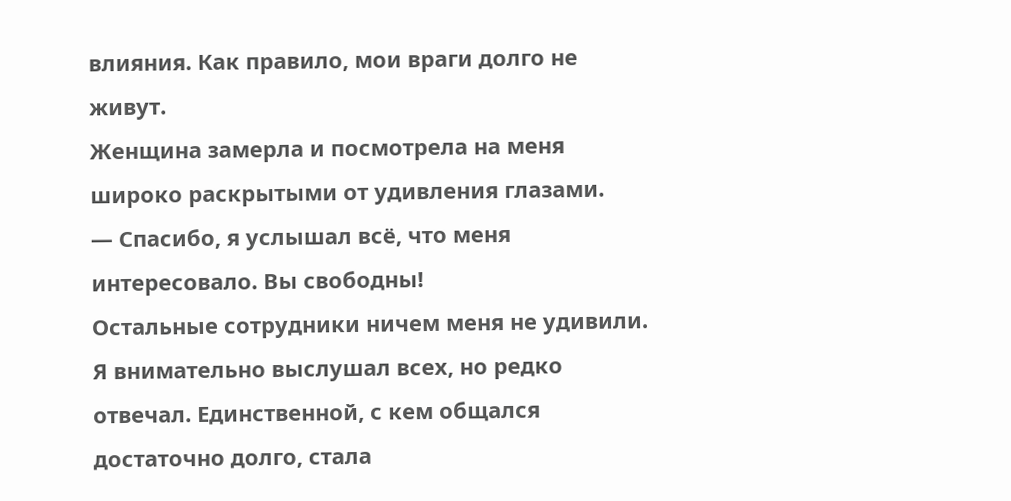влияния. Как правило, мои враги долго не живут.
Женщина замерла и посмотрела на меня широко раскрытыми от удивления глазами.
— Спасибо, я услышал всё, что меня интересовало. Вы свободны!
Остальные сотрудники ничем меня не удивили. Я внимательно выслушал всех, но редко отвечал. Единственной, с кем общался достаточно долго, стала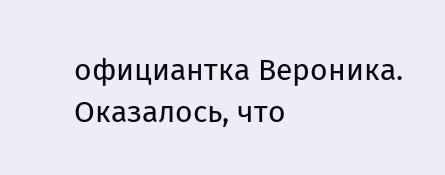официантка Вероника. Оказалось, что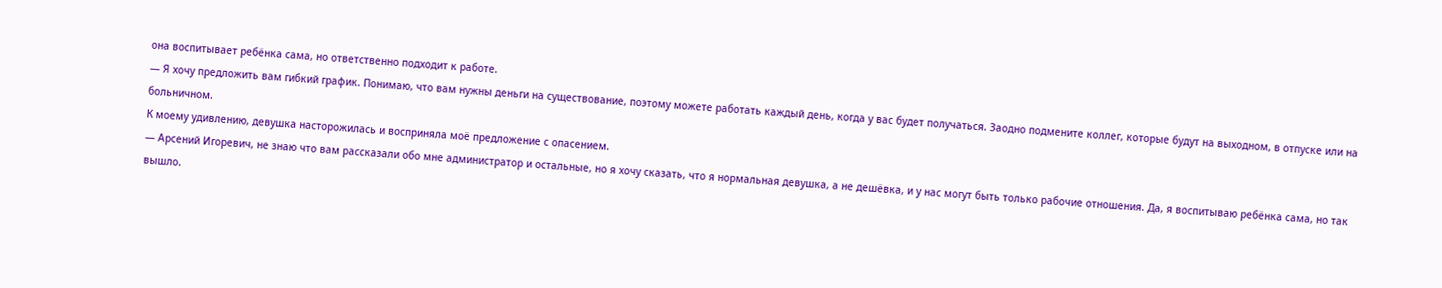она воспитывает ребёнка сама, но ответственно подходит к работе.
— Я хочу предложить вам гибкий график. Понимаю, что вам нужны деньги на существование, поэтому можете работать каждый день, когда у вас будет получаться. Заодно подмените коллег, которые будут на выходном, в отпуске или на больничном.
К моему удивлению, девушка насторожилась и восприняла моё предложение с опасением.
— Арсений Игоревич, не знаю что вам рассказали обо мне администратор и остальные, но я хочу сказать, что я нормальная девушка, а не дешёвка, и у нас могут быть только рабочие отношения. Да, я воспитываю ребёнка сама, но так вышло.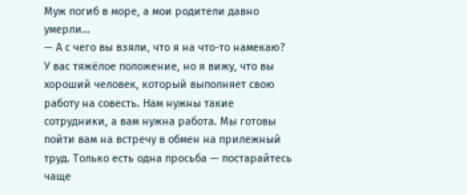Муж погиб в море, а мои родители давно умерли…
— А с чего вы взяли, что я на что-то намекаю? У вас тяжёлое положение, но я вижу, что вы хороший человек, который выполняет свою работу на совесть. Нам нужны такие сотрудники, а вам нужна работа. Мы готовы пойти вам на встречу в обмен на прилежный труд. Только есть одна просьба — постарайтесь чаще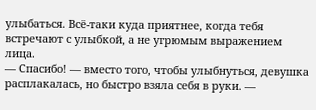улыбаться. Всё-таки куда приятнее, когда тебя встречают с улыбкой, а не угрюмым выражением лица.
— Спасибо! — вместо того, чтобы улыбнуться, девушка расплакалась, но быстро взяла себя в руки. —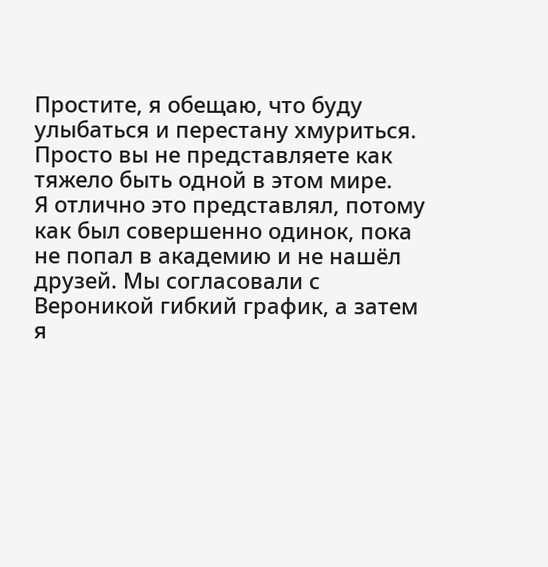Простите, я обещаю, что буду улыбаться и перестану хмуриться. Просто вы не представляете как тяжело быть одной в этом мире.
Я отлично это представлял, потому как был совершенно одинок, пока не попал в академию и не нашёл друзей. Мы согласовали с Вероникой гибкий график, а затем я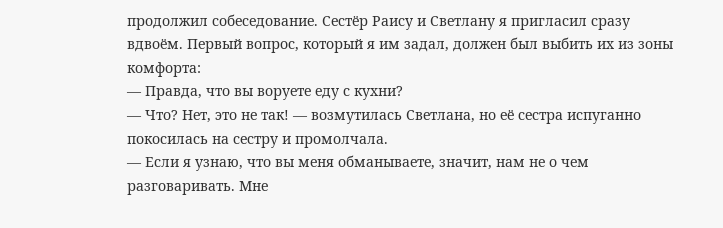продолжил собеседование. Сестёр Раису и Светлану я пригласил сразу вдвоём. Первый вопрос, который я им задал, должен был выбить их из зоны комфорта:
— Правда, что вы воруете еду с кухни?
— Что? Нет, это не так! — возмутилась Светлана, но её сестра испуганно покосилась на сестру и промолчала.
— Если я узнаю, что вы меня обманываете, значит, нам не о чем разговаривать. Мне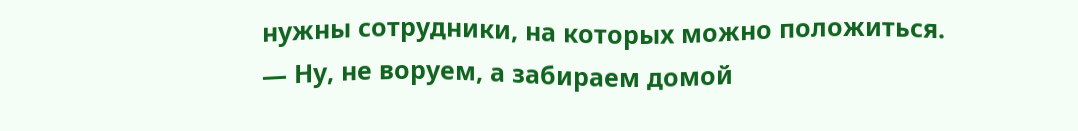нужны сотрудники, на которых можно положиться.
— Ну, не воруем, а забираем домой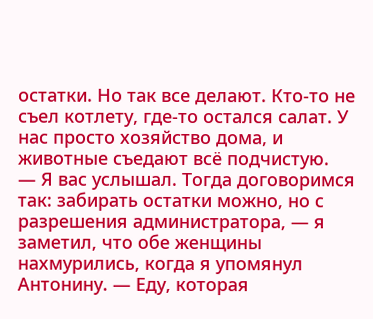остатки. Но так все делают. Кто-то не съел котлету, где-то остался салат. У нас просто хозяйство дома, и животные съедают всё подчистую.
— Я вас услышал. Тогда договоримся так: забирать остатки можно, но с разрешения администратора, — я заметил, что обе женщины нахмурились, когда я упомянул Антонину. — Еду, которая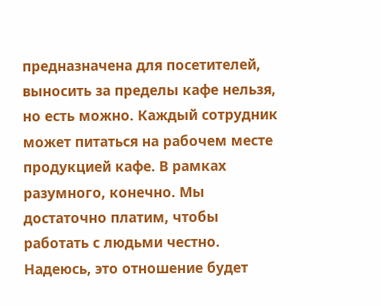предназначена для посетителей, выносить за пределы кафе нельзя, но есть можно. Каждый сотрудник может питаться на рабочем месте продукцией кафе. В рамках разумного, конечно. Мы достаточно платим, чтобы работать с людьми честно. Надеюсь, это отношение будет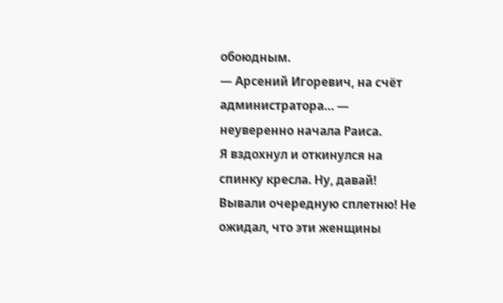обоюдным.
— Арсений Игоревич, на счёт администратора… — неуверенно начала Раиса.
Я вздохнул и откинулся на спинку кресла. Ну, давай! Вывали очередную сплетню! Не ожидал, что эти женщины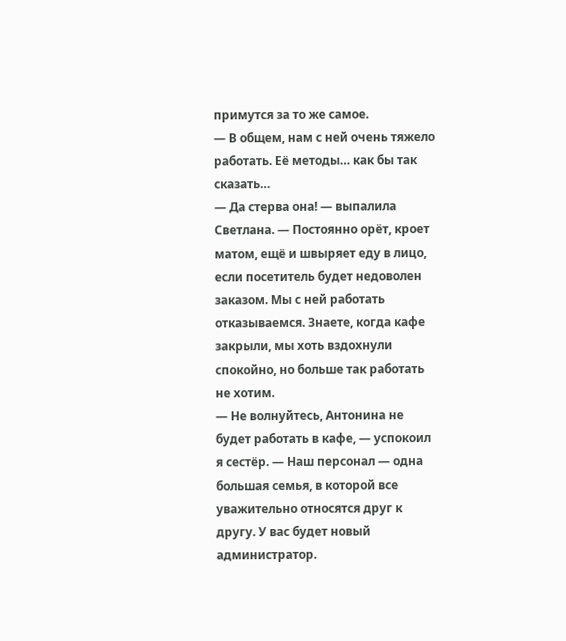примутся за то же самое.
— В общем, нам с ней очень тяжело работать. Её методы… как бы так сказать…
— Да стерва она! — выпалила Светлана. — Постоянно орёт, кроет матом, ещё и швыряет еду в лицо, если посетитель будет недоволен заказом. Мы с ней работать отказываемся. Знаете, когда кафе закрыли, мы хоть вздохнули спокойно, но больше так работать не хотим.
— Не волнуйтесь, Антонина не будет работать в кафе, — успокоил я сестёр. — Наш персонал — одна большая семья, в которой все уважительно относятся друг к другу. У вас будет новый администратор.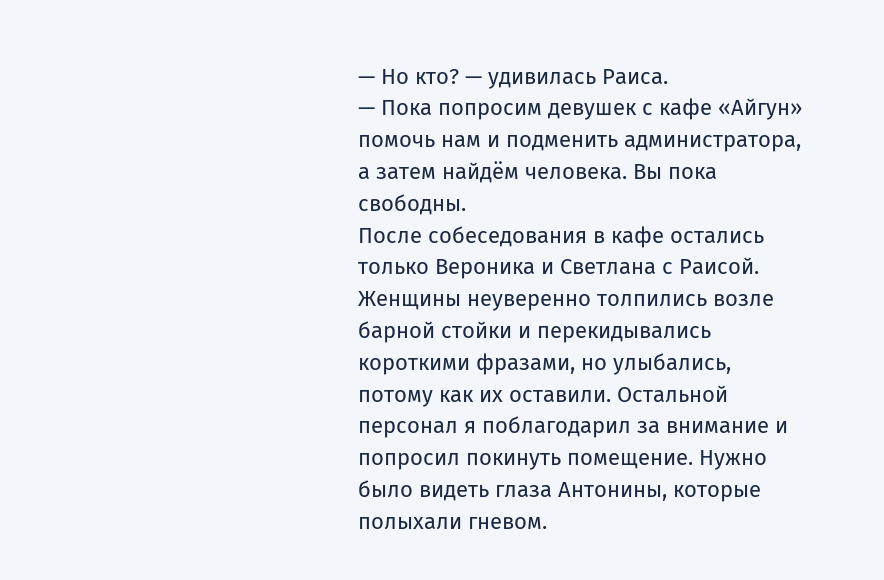— Но кто? — удивилась Раиса.
— Пока попросим девушек с кафе «Айгун» помочь нам и подменить администратора, а затем найдём человека. Вы пока свободны.
После собеседования в кафе остались только Вероника и Светлана с Раисой. Женщины неуверенно толпились возле барной стойки и перекидывались короткими фразами, но улыбались, потому как их оставили. Остальной персонал я поблагодарил за внимание и попросил покинуть помещение. Нужно было видеть глаза Антонины, которые полыхали гневом.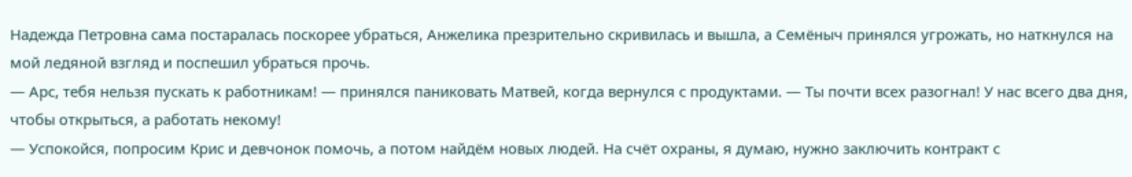Надежда Петровна сама постаралась поскорее убраться, Анжелика презрительно скривилась и вышла, а Семёныч принялся угрожать, но наткнулся на мой ледяной взгляд и поспешил убраться прочь.
— Арс, тебя нельзя пускать к работникам! — принялся паниковать Матвей, когда вернулся с продуктами. — Ты почти всех разогнал! У нас всего два дня, чтобы открыться, а работать некому!
— Успокойся, попросим Крис и девчонок помочь, а потом найдём новых людей. На счёт охраны, я думаю, нужно заключить контракт с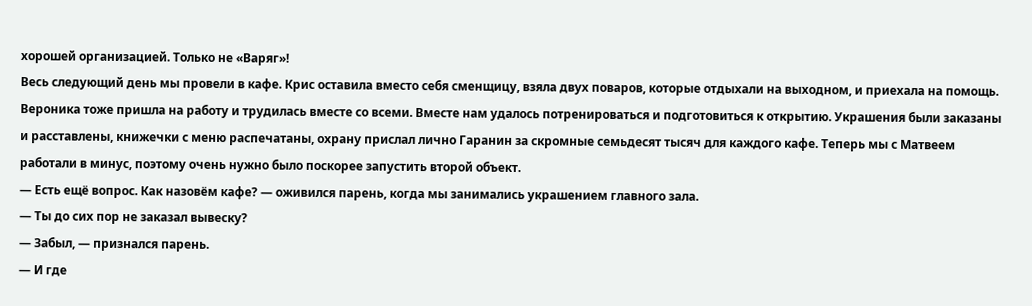хорошей организацией. Только не «Варяг»!
Весь следующий день мы провели в кафе. Крис оставила вместо себя сменщицу, взяла двух поваров, которые отдыхали на выходном, и приехала на помощь. Вероника тоже пришла на работу и трудилась вместе со всеми. Вместе нам удалось потренироваться и подготовиться к открытию. Украшения были заказаны и расставлены, книжечки с меню распечатаны, охрану прислал лично Гаранин за скромные семьдесят тысяч для каждого кафе. Теперь мы с Матвеем работали в минус, поэтому очень нужно было поскорее запустить второй объект.
— Есть ещё вопрос. Как назовём кафе? — оживился парень, когда мы занимались украшением главного зала.
— Ты до сих пор не заказал вывеску?
— Забыл, — признался парень.
— И где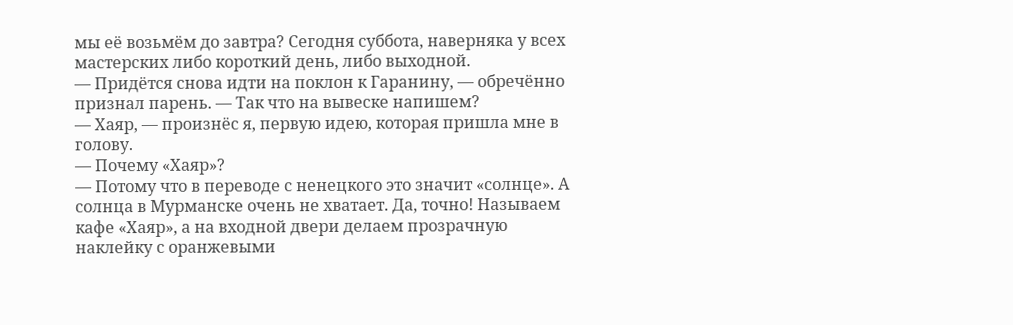мы её возьмём до завтра? Сегодня суббота, наверняка у всех мастерских либо короткий день, либо выходной.
— Придётся снова идти на поклон к Гаранину, — обречённо признал парень. — Так что на вывеске напишем?
— Хаяр, — произнёс я, первую идею, которая пришла мне в голову.
— Почему «Хаяр»?
— Потому что в переводе с ненецкого это значит «солнце». А солнца в Мурманске очень не хватает. Да, точно! Называем кафе «Хаяр», а на входной двери делаем прозрачную наклейку с оранжевыми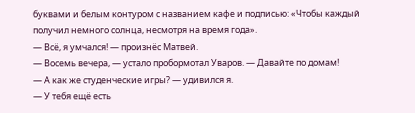буквами и белым контуром с названием кафе и подписью: «Чтобы каждый получил немного солнца, несмотря на время года».
— Всё, я умчался! — произнёс Матвей.
— Восемь вечера, — устало пробормотал Уваров. — Давайте по домам!
— А как же студенческие игры? — удивился я.
— У тебя ещё есть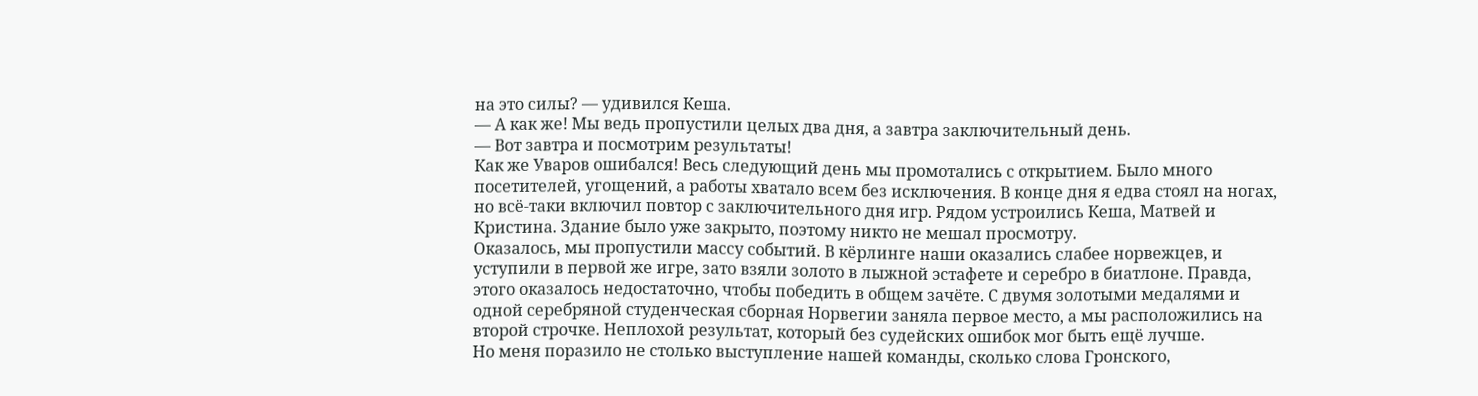на это силы? — удивился Кеша.
— А как же! Мы ведь пропустили целых два дня, а завтра заключительный день.
— Вот завтра и посмотрим результаты!
Как же Уваров ошибался! Весь следующий день мы промотались с открытием. Было много посетителей, угощений, а работы хватало всем без исключения. В конце дня я едва стоял на ногах, но всё-таки включил повтор с заключительного дня игр. Рядом устроились Кеша, Матвей и Кристина. Здание было уже закрыто, поэтому никто не мешал просмотру.
Оказалось, мы пропустили массу событий. В кёрлинге наши оказались слабее норвежцев, и уступили в первой же игре, зато взяли золото в лыжной эстафете и серебро в биатлоне. Правда, этого оказалось недостаточно, чтобы победить в общем зачёте. С двумя золотыми медалями и одной серебряной студенческая сборная Норвегии заняла первое место, а мы расположились на второй строчке. Неплохой результат, который без судейских ошибок мог быть ещё лучше.
Но меня поразило не столько выступление нашей команды, сколько слова Гронского,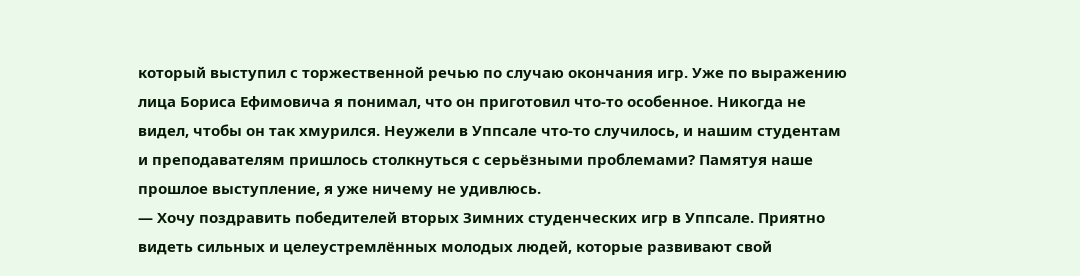который выступил с торжественной речью по случаю окончания игр. Уже по выражению лица Бориса Ефимовича я понимал, что он приготовил что-то особенное. Никогда не видел, чтобы он так хмурился. Неужели в Уппсале что-то случилось, и нашим студентам и преподавателям пришлось столкнуться с серьёзными проблемами? Памятуя наше прошлое выступление, я уже ничему не удивлюсь.
— Хочу поздравить победителей вторых Зимних студенческих игр в Уппсале. Приятно видеть сильных и целеустремлённых молодых людей, которые развивают свой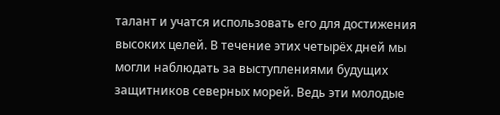талант и учатся использовать его для достижения высоких целей. В течение этих четырёх дней мы могли наблюдать за выступлениями будущих защитников северных морей. Ведь эти молодые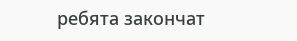ребята закончат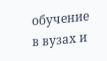обучение в вузах и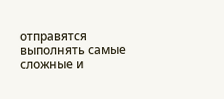отправятся выполнять самые сложные и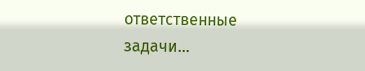ответственные задачи…